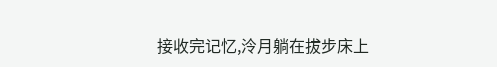接收完记忆,泠月躺在拔步床上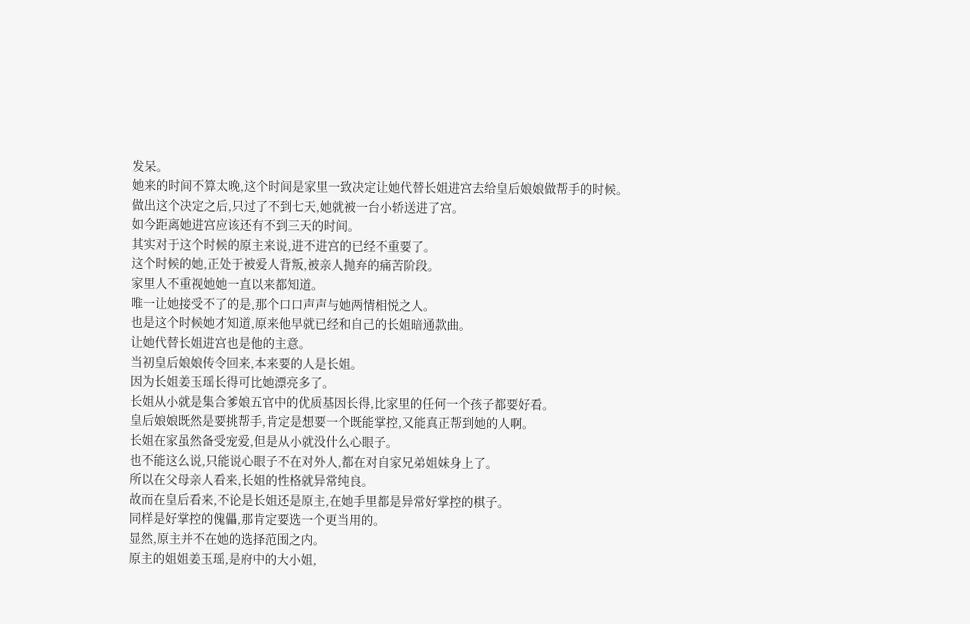发呆。
她来的时间不算太晚,这个时间是家里一致决定让她代替长姐进宫去给皇后娘娘做帮手的时候。
做出这个决定之后,只过了不到七天,她就被一台小轿送进了宫。
如今距离她进宫应该还有不到三天的时间。
其实对于这个时候的原主来说,进不进宫的已经不重要了。
这个时候的她,正处于被爱人背叛,被亲人抛弃的痛苦阶段。
家里人不重视她她一直以来都知道。
唯一让她接受不了的是,那个口口声声与她两情相悦之人。
也是这个时候她才知道,原来他早就已经和自己的长姐暗通款曲。
让她代替长姐进宫也是他的主意。
当初皇后娘娘传令回来,本来要的人是长姐。
因为长姐姜玉瑶长得可比她漂亮多了。
长姐从小就是集合爹娘五官中的优质基因长得,比家里的任何一个孩子都要好看。
皇后娘娘既然是要挑帮手,肯定是想要一个既能掌控,又能真正帮到她的人啊。
长姐在家虽然备受宠爱,但是从小就没什么心眼子。
也不能这么说,只能说心眼子不在对外人,都在对自家兄弟姐妹身上了。
所以在父母亲人看来,长姐的性格就异常纯良。
故而在皇后看来,不论是长姐还是原主,在她手里都是异常好掌控的棋子。
同样是好掌控的傀儡,那肯定要选一个更当用的。
显然,原主并不在她的选择范围之内。
原主的姐姐姜玉瑶,是府中的大小姐,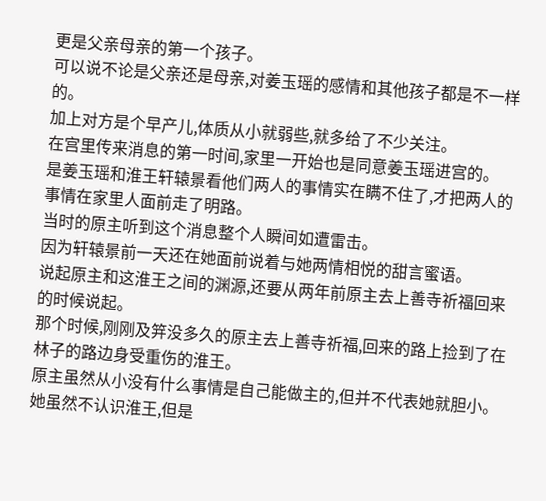更是父亲母亲的第一个孩子。
可以说不论是父亲还是母亲,对姜玉瑶的感情和其他孩子都是不一样的。
加上对方是个早产儿,体质从小就弱些,就多给了不少关注。
在宫里传来消息的第一时间,家里一开始也是同意姜玉瑶进宫的。
是姜玉瑶和淮王轩辕景看他们两人的事情实在瞒不住了,才把两人的事情在家里人面前走了明路。
当时的原主听到这个消息整个人瞬间如遭雷击。
因为轩辕景前一天还在她面前说着与她两情相悦的甜言蜜语。
说起原主和这淮王之间的渊源,还要从两年前原主去上善寺祈福回来的时候说起。
那个时候,刚刚及笄没多久的原主去上善寺祈福,回来的路上捡到了在林子的路边身受重伤的淮王。
原主虽然从小没有什么事情是自己能做主的,但并不代表她就胆小。
她虽然不认识淮王,但是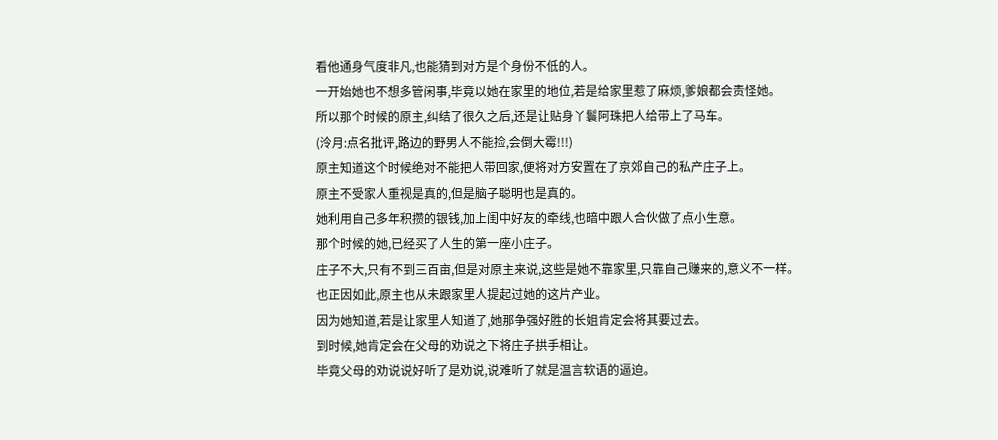看他通身气度非凡,也能猜到对方是个身份不低的人。
一开始她也不想多管闲事,毕竟以她在家里的地位,若是给家里惹了麻烦,爹娘都会责怪她。
所以那个时候的原主,纠结了很久之后,还是让贴身丫鬟阿珠把人给带上了马车。
(泠月:点名批评,路边的野男人不能捡,会倒大霉!!!)
原主知道这个时候绝对不能把人带回家,便将对方安置在了京郊自己的私产庄子上。
原主不受家人重视是真的,但是脑子聪明也是真的。
她利用自己多年积攒的银钱,加上闺中好友的牵线,也暗中跟人合伙做了点小生意。
那个时候的她,已经买了人生的第一座小庄子。
庄子不大,只有不到三百亩,但是对原主来说,这些是她不靠家里,只靠自己赚来的,意义不一样。
也正因如此,原主也从未跟家里人提起过她的这片产业。
因为她知道,若是让家里人知道了,她那争强好胜的长姐肯定会将其要过去。
到时候,她肯定会在父母的劝说之下将庄子拱手相让。
毕竟父母的劝说说好听了是劝说,说难听了就是温言软语的逼迫。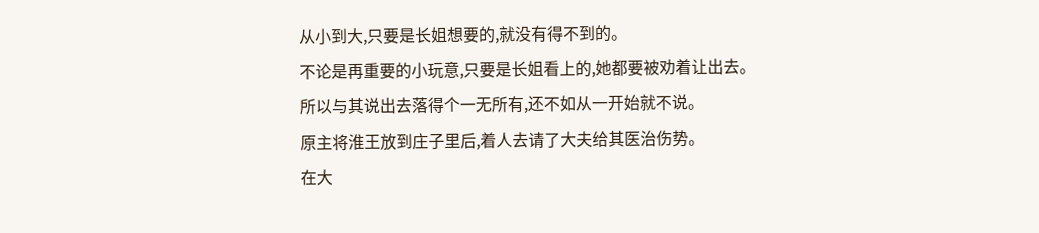从小到大,只要是长姐想要的,就没有得不到的。
不论是再重要的小玩意,只要是长姐看上的,她都要被劝着让出去。
所以与其说出去落得个一无所有,还不如从一开始就不说。
原主将淮王放到庄子里后,着人去请了大夫给其医治伤势。
在大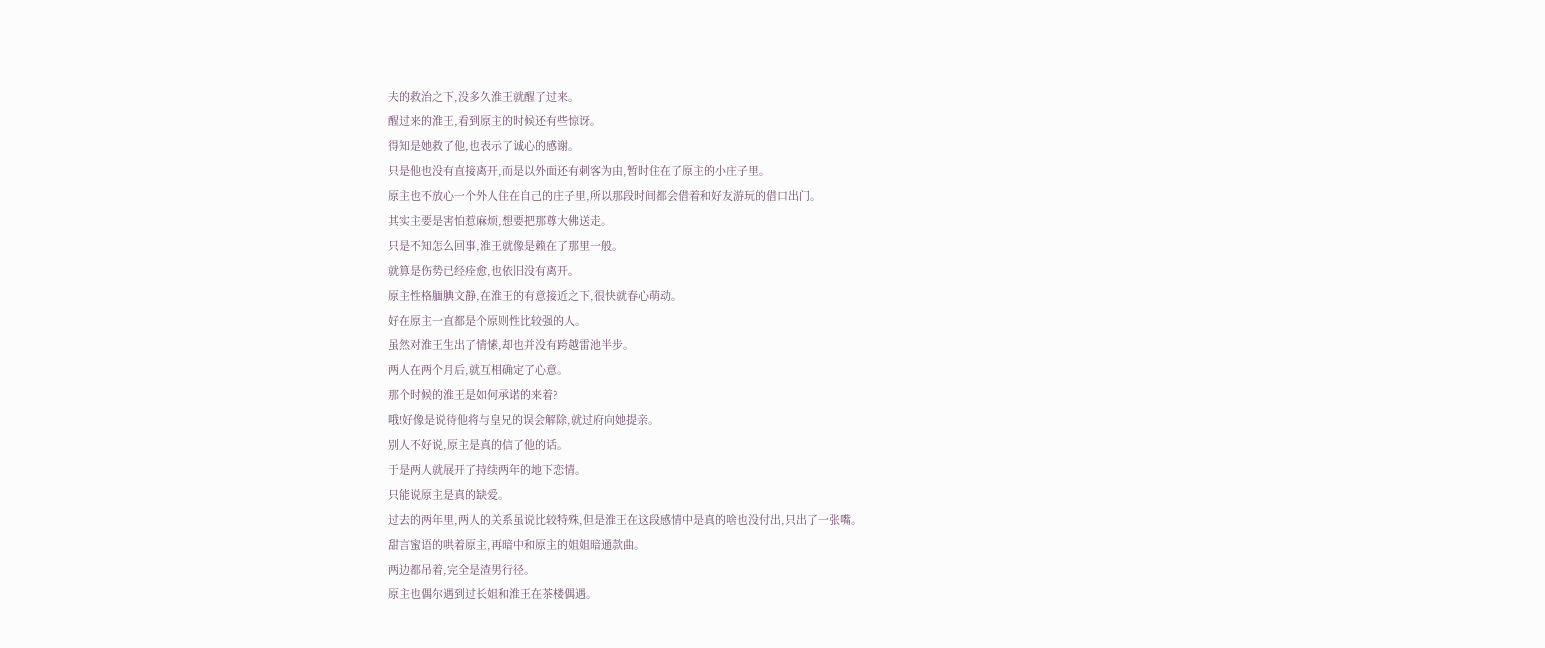夫的救治之下,没多久淮王就醒了过来。
醒过来的淮王,看到原主的时候还有些惊讶。
得知是她救了他,也表示了诚心的感谢。
只是他也没有直接离开,而是以外面还有刺客为由,暂时住在了原主的小庄子里。
原主也不放心一个外人住在自己的庄子里,所以那段时间都会借着和好友游玩的借口出门。
其实主要是害怕惹麻烦,想要把那尊大佛送走。
只是不知怎么回事,淮王就像是赖在了那里一般。
就算是伤势已经痊愈,也依旧没有离开。
原主性格腼腆文静,在淮王的有意接近之下,很快就春心萌动。
好在原主一直都是个原则性比较强的人。
虽然对淮王生出了情愫,却也并没有跨越雷池半步。
两人在两个月后,就互相确定了心意。
那个时候的淮王是如何承诺的来着?
哦!好像是说待他将与皇兄的误会解除,就过府向她提亲。
别人不好说,原主是真的信了他的话。
于是两人就展开了持续两年的地下恋情。
只能说原主是真的缺爱。
过去的两年里,两人的关系虽说比较特殊,但是淮王在这段感情中是真的啥也没付出,只出了一张嘴。
甜言蜜语的哄着原主,再暗中和原主的姐姐暗通款曲。
两边都吊着,完全是渣男行径。
原主也偶尔遇到过长姐和淮王在茶楼偶遇。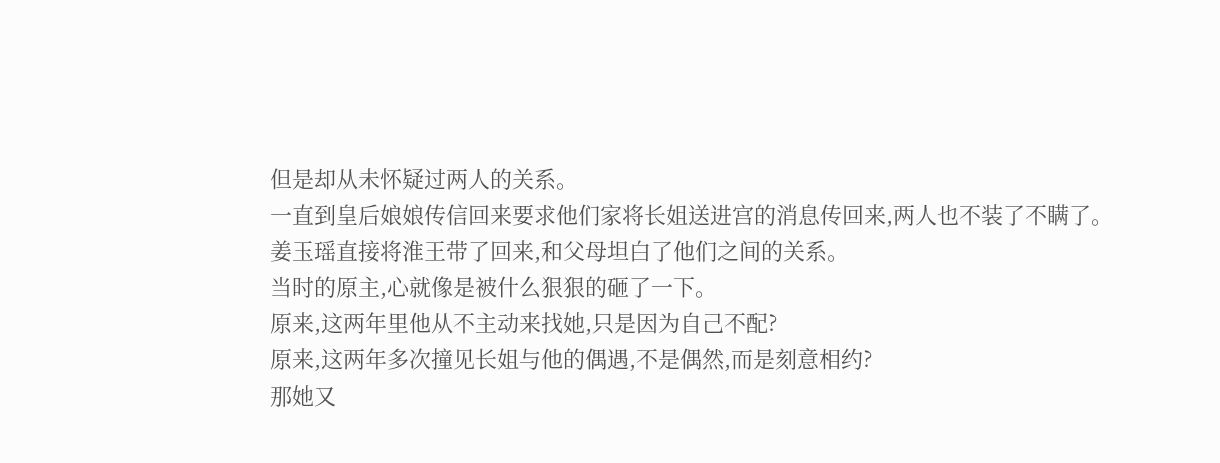但是却从未怀疑过两人的关系。
一直到皇后娘娘传信回来要求他们家将长姐送进宫的消息传回来,两人也不装了不瞒了。
姜玉瑶直接将淮王带了回来,和父母坦白了他们之间的关系。
当时的原主,心就像是被什么狠狠的砸了一下。
原来,这两年里他从不主动来找她,只是因为自己不配?
原来,这两年多次撞见长姐与他的偶遇,不是偶然,而是刻意相约?
那她又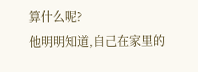算什么呢?
他明明知道,自己在家里的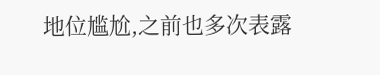地位尴尬,之前也多次表露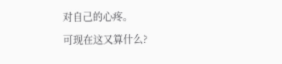对自己的心疼。
可现在这又算什么?